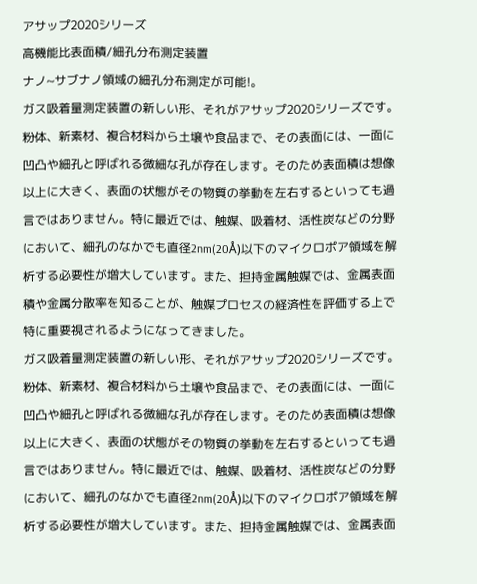アサップ2020シリーズ
高機能比表面積/細孔分布測定装置
ナノ~サブナノ領域の細孔分布測定が可能!。
ガス吸着量測定装置の新しい形、それがアサップ2020シリーズです。
粉体、新素材、複合材料から土壌や食品まで、その表面には、一面に凹凸や細孔と呼ばれる微細な孔が存在します。そのため表面積は想像以上に大きく、表面の状態がその物質の挙動を左右するといっても過言ではありません。特に最近では、触媒、吸着材、活性炭などの分野において、細孔のなかでも直径2nm(20Å)以下のマイクロポア領域を解析する必要性が増大しています。また、担持金属触媒では、金属表面積や金属分散率を知ることが、触媒プロセスの経済性を評価する上で特に重要視されるようになってきました。
ガス吸着量測定装置の新しい形、それがアサップ2020シリーズです。
粉体、新素材、複合材料から土壌や食品まで、その表面には、一面に凹凸や細孔と呼ばれる微細な孔が存在します。そのため表面積は想像以上に大きく、表面の状態がその物質の挙動を左右するといっても過言ではありません。特に最近では、触媒、吸着材、活性炭などの分野において、細孔のなかでも直径2nm(20Å)以下のマイクロポア領域を解析する必要性が増大しています。また、担持金属触媒では、金属表面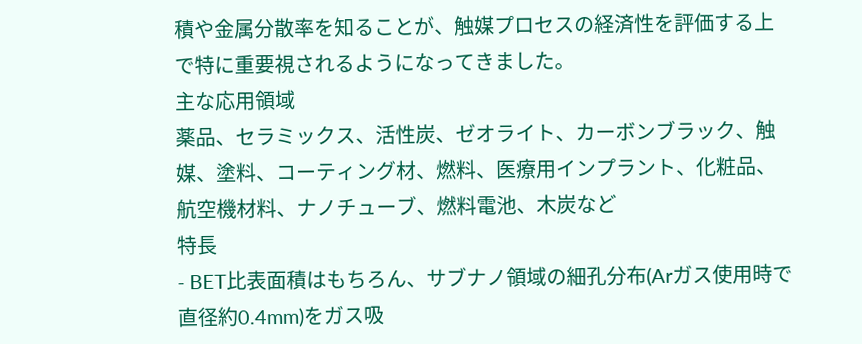積や金属分散率を知ることが、触媒プロセスの経済性を評価する上で特に重要視されるようになってきました。
主な応用領域
薬品、セラミックス、活性炭、ゼオライト、カーボンブラック、触媒、塗料、コーティング材、燃料、医療用インプラント、化粧品、航空機材料、ナノチューブ、燃料電池、木炭など
特長
- BET比表面積はもちろん、サブナノ領域の細孔分布(Arガス使用時で直径約0.4mm)をガス吸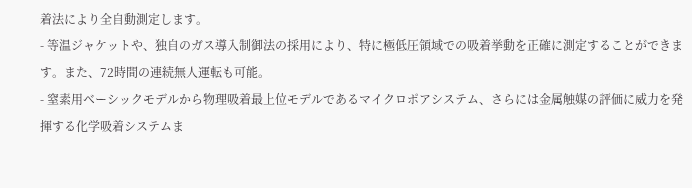着法により全自動測定します。
- 等温ジャケットや、独自のガス導入制御法の採用により、特に極低圧領域での吸着挙動を正確に測定することができます。また、72時間の連続無人運転も可能。
- 窒素用ベーシックモデルから物理吸着最上位モデルであるマイクロポアシステム、さらには金属触媒の評価に威力を発揮する化学吸着システムま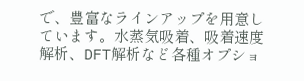で、豊富なラインアップを用意しています。水蒸気吸着、吸着速度解析、DFT解析など各種オプショ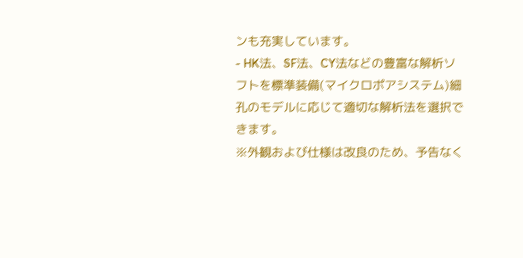ンも充実しています。
- HK法、SF法、CY法などの豊富な解析ソフトを標準装備(マイクロポアシステム)細孔のモデルに応じて適切な解析法を選択できます。
※外観および仕様は改良のため、予告なく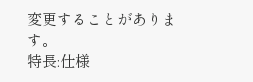変更することがあります。
特長:仕様